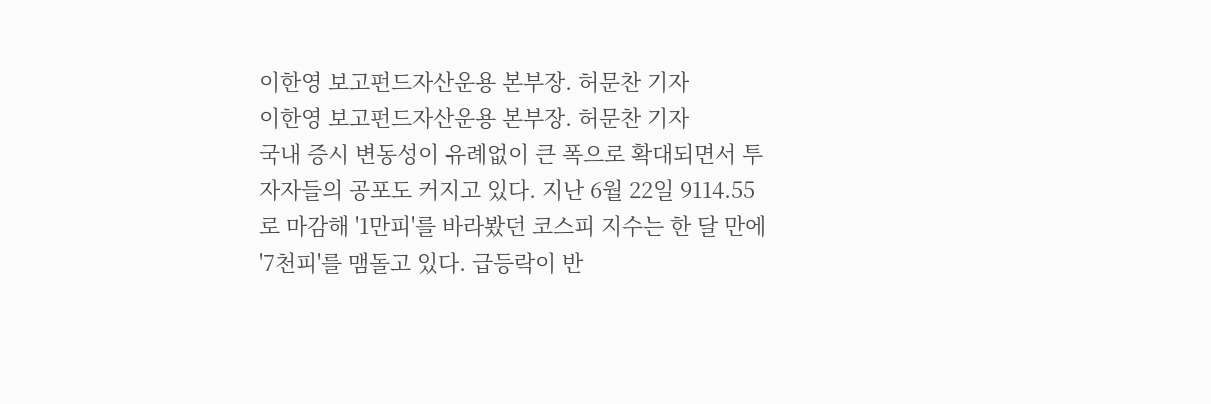이한영 보고펀드자산운용 본부장. 허문찬 기자
이한영 보고펀드자산운용 본부장. 허문찬 기자
국내 증시 변동성이 유례없이 큰 폭으로 확대되면서 투자자들의 공포도 커지고 있다. 지난 6월 22일 9114.55로 마감해 '1만피'를 바라봤던 코스피 지수는 한 달 만에 '7천피'를 맴돌고 있다. 급등락이 반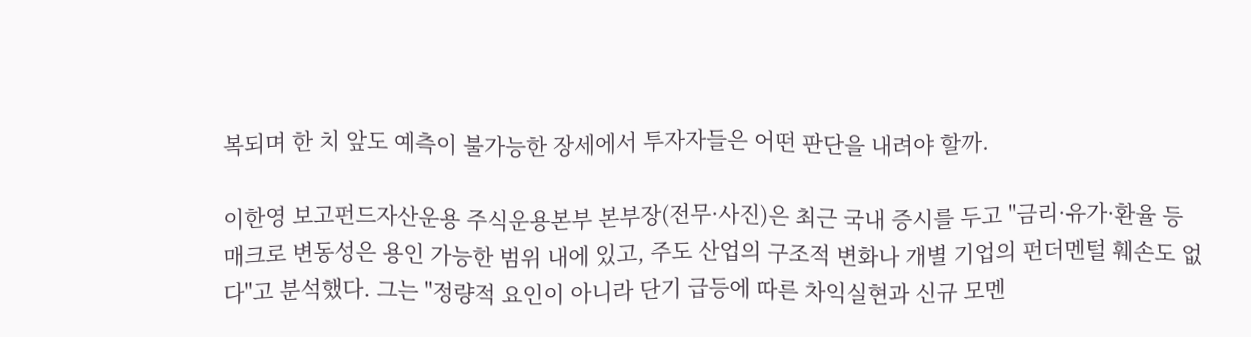복되며 한 치 앞도 예측이 불가능한 장세에서 투자자들은 어떤 판단을 내려야 할까.

이한영 보고펀드자산운용 주식운용본부 본부장(전무·사진)은 최근 국내 증시를 두고 "금리·유가·환율 등 매크로 변동성은 용인 가능한 범위 내에 있고, 주도 산업의 구조적 변화나 개별 기업의 펀더멘털 훼손도 없다"고 분석했다. 그는 "정량적 요인이 아니라 단기 급등에 따른 차익실현과 신규 모멘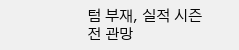텀 부재, 실적 시즌 전 관망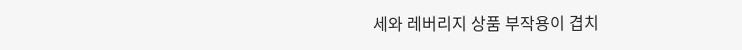세와 레버리지 상품 부작용이 겹치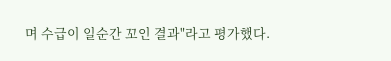며 수급이 일순간 꼬인 결과"라고 평가했다.